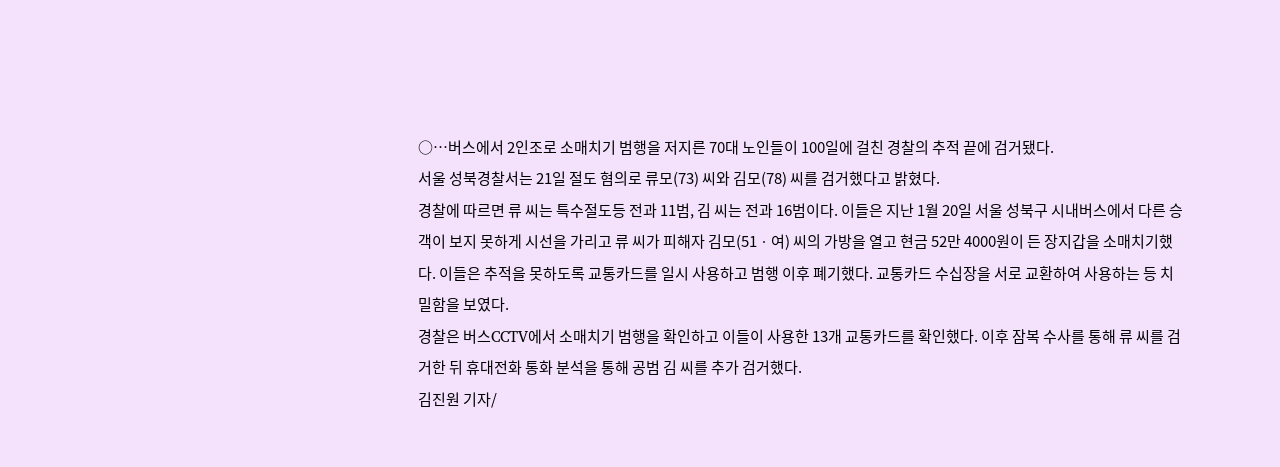○…버스에서 2인조로 소매치기 범행을 저지른 70대 노인들이 100일에 걸친 경찰의 추적 끝에 검거됐다.
서울 성북경찰서는 21일 절도 혐의로 류모(73) 씨와 김모(78) 씨를 검거했다고 밝혔다.
경찰에 따르면 류 씨는 특수절도등 전과 11범, 김 씨는 전과 16범이다. 이들은 지난 1월 20일 서울 성북구 시내버스에서 다른 승객이 보지 못하게 시선을 가리고 류 씨가 피해자 김모(51ㆍ여) 씨의 가방을 열고 현금 52만 4000원이 든 장지갑을 소매치기했다. 이들은 추적을 못하도록 교통카드를 일시 사용하고 범행 이후 폐기했다. 교통카드 수십장을 서로 교환하여 사용하는 등 치밀함을 보였다.
경찰은 버스CCTV에서 소매치기 범행을 확인하고 이들이 사용한 13개 교통카드를 확인했다. 이후 잠복 수사를 통해 류 씨를 검거한 뒤 휴대전화 통화 분석을 통해 공범 김 씨를 추가 검거했다.
김진원 기자/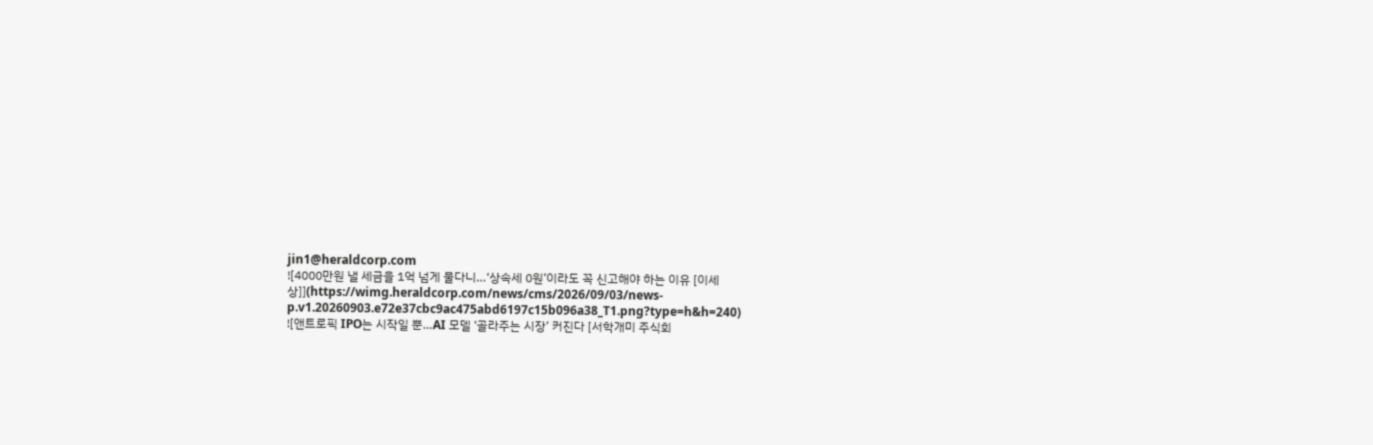jin1@heraldcorp.com
![4000만원 낼 세금을 1억 넘게 물다니…‘상속세 0원’이라도 꼭 신고해야 하는 이유 [이세상]](https://wimg.heraldcorp.com/news/cms/2026/09/03/news-p.v1.20260903.e72e37cbc9ac475abd6197c15b096a38_T1.png?type=h&h=240)
![앤트로픽 IPO는 시작일 뿐…AI 모델 ‘골라주는 시장’ 커진다 [서학개미 주식회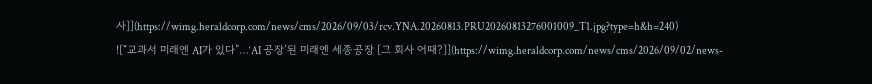사]](https://wimg.heraldcorp.com/news/cms/2026/09/03/rcv.YNA.20260813.PRU20260813276001009_T1.jpg?type=h&h=240)
![“교과서 미래엔 AI가 있다”…‘AI 공장’된 미래엔 세종공장 [그 회사 어때?]](https://wimg.heraldcorp.com/news/cms/2026/09/02/news-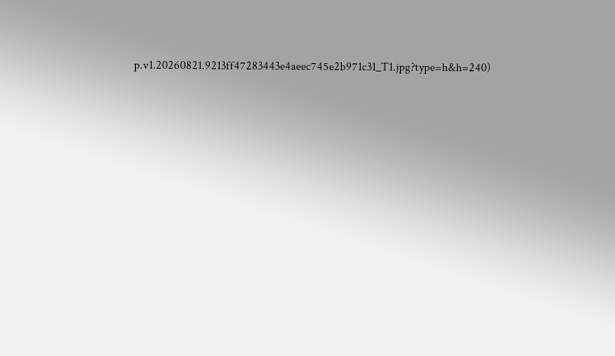p.v1.20260821.9213ff47283443e4aeec745e2b971c31_T1.jpg?type=h&h=240)